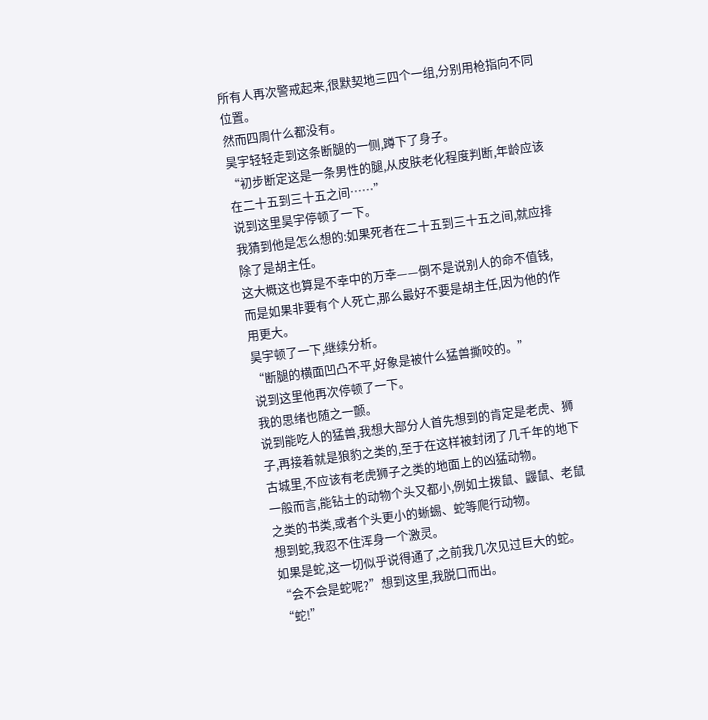所有人再次警戒起来,很默契地三四个一组,分别用枪指向不同位置。
然而四周什么都没有。
昊宇轻轻走到这条断腿的一侧,蹲下了身子。
“初步断定这是一条男性的腿,从皮肤老化程度判断,年龄应该在二十五到三十五之间……”
说到这里昊宇停顿了一下。
我猜到他是怎么想的:如果死者在二十五到三十五之间,就应排除了是胡主任。
这大概这也算是不幸中的万幸——倒不是说别人的命不值钱,而是如果非要有个人死亡,那么最好不要是胡主任,因为他的作用更大。
昊宇顿了一下,继续分析。
“断腿的横面凹凸不平,好象是被什么猛兽撕咬的。”
说到这里他再次停顿了一下。
我的思绪也随之一颤。
说到能吃人的猛兽,我想大部分人首先想到的肯定是老虎、狮子,再接着就是狼豹之类的,至于在这样被封闭了几千年的地下古城里,不应该有老虎狮子之类的地面上的凶猛动物。
一般而言,能钻土的动物个头又都小,例如土拨鼠、鼹鼠、老鼠之类的书类,或者个头更小的蜥蜴、蛇等爬行动物。
想到蛇,我忍不住浑身一个激灵。
如果是蛇,这一切似乎说得通了,之前我几次见过巨大的蛇。
“会不会是蛇呢?”想到这里,我脱口而出。
“蛇!”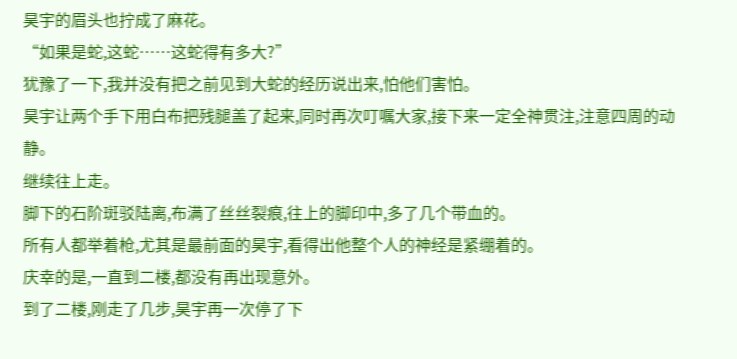昊宇的眉头也拧成了麻花。
“如果是蛇,这蛇……这蛇得有多大?”
犹豫了一下,我并没有把之前见到大蛇的经历说出来,怕他们害怕。
昊宇让两个手下用白布把残腿盖了起来,同时再次叮嘱大家,接下来一定全神贯注,注意四周的动静。
继续往上走。
脚下的石阶斑驳陆离,布满了丝丝裂痕,往上的脚印中,多了几个带血的。
所有人都举着枪,尤其是最前面的昊宇,看得出他整个人的神经是紧绷着的。
庆幸的是,一直到二楼,都没有再出现意外。
到了二楼,刚走了几步,昊宇再一次停了下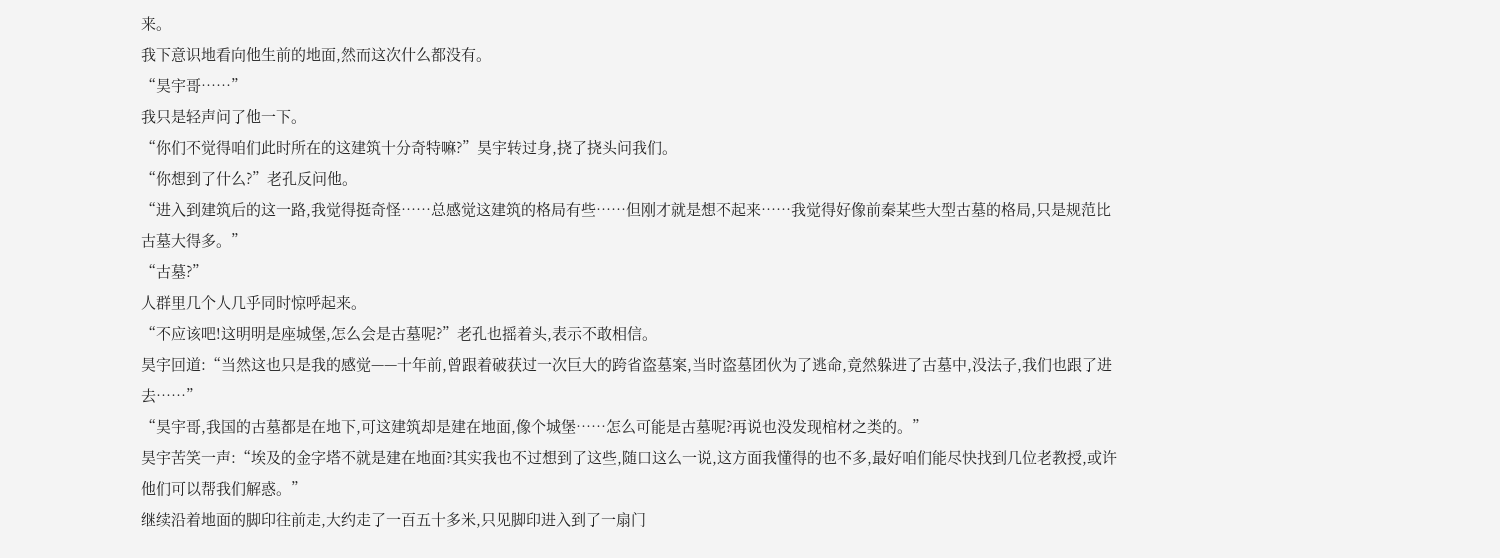来。
我下意识地看向他生前的地面,然而这次什么都没有。
“昊宇哥……”
我只是轻声问了他一下。
“你们不觉得咱们此时所在的这建筑十分奇特嘛?”昊宇转过身,挠了挠头问我们。
“你想到了什么?”老孔反问他。
“进入到建筑后的这一路,我觉得挺奇怪……总感觉这建筑的格局有些……但刚才就是想不起来……我觉得好像前秦某些大型古墓的格局,只是规范比古墓大得多。”
“古墓?”
人群里几个人几乎同时惊呼起来。
“不应该吧!这明明是座城堡,怎么会是古墓呢?”老孔也摇着头,表示不敢相信。
昊宇回道:“当然这也只是我的感觉——十年前,曾跟着破获过一次巨大的跨省盗墓案,当时盗墓团伙为了逃命,竟然躲进了古墓中,没法子,我们也跟了进去……”
“昊宇哥,我国的古墓都是在地下,可这建筑却是建在地面,像个城堡……怎么可能是古墓呢?再说也没发现棺材之类的。”
昊宇苦笑一声:“埃及的金字塔不就是建在地面?其实我也不过想到了这些,随口这么一说,这方面我懂得的也不多,最好咱们能尽快找到几位老教授,或许他们可以帮我们解惑。”
继续沿着地面的脚印往前走,大约走了一百五十多米,只见脚印进入到了一扇门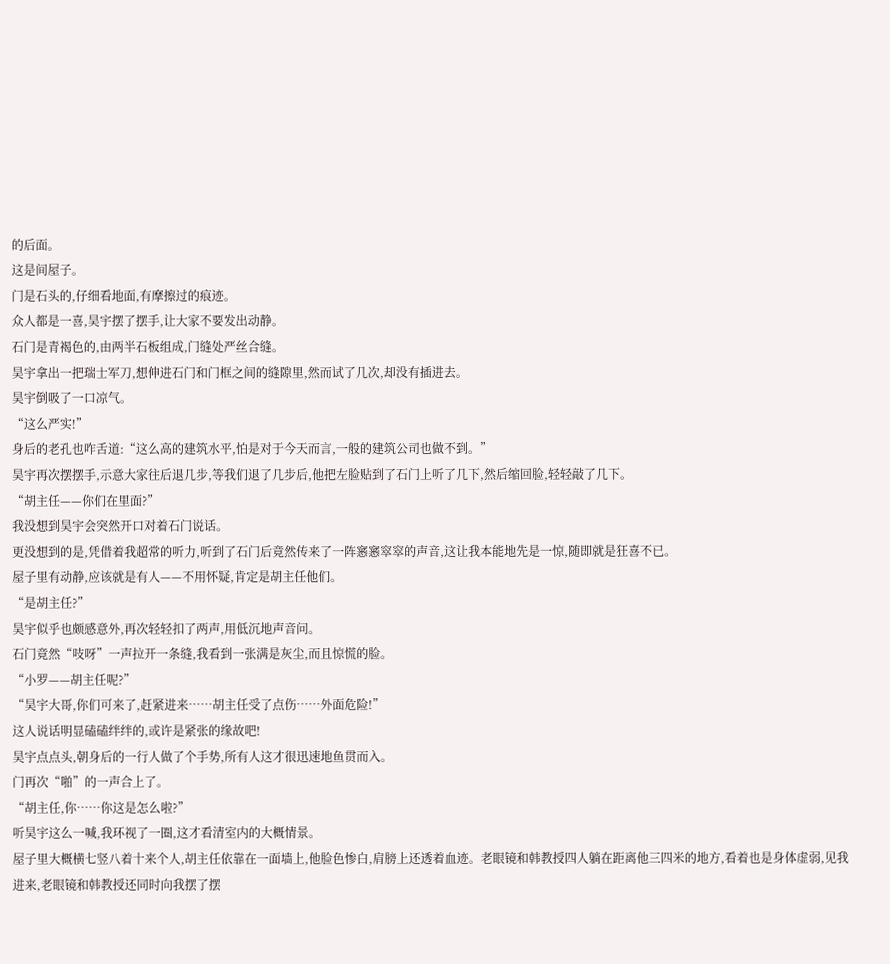的后面。
这是间屋子。
门是石头的,仔细看地面,有摩擦过的痕迹。
众人都是一喜,昊宇摆了摆手,让大家不要发出动静。
石门是青褐色的,由两半石板组成,门缝处严丝合缝。
昊宇拿出一把瑞士军刀,想伸进石门和门框之间的缝隙里,然而试了几次,却没有插进去。
昊宇倒吸了一口凉气。
“这么严实!”
身后的老孔也咋舌道:“这么高的建筑水平,怕是对于今天而言,一般的建筑公司也做不到。”
昊宇再次摆摆手,示意大家往后退几步,等我们退了几步后,他把左脸贴到了石门上听了几下,然后缩回脸,轻轻敲了几下。
“胡主任——你们在里面?”
我没想到昊宇会突然开口对着石门说话。
更没想到的是,凭借着我超常的听力,听到了石门后竟然传来了一阵窸窸窣窣的声音,这让我本能地先是一惊,随即就是狂喜不已。
屋子里有动静,应该就是有人——不用怀疑,肯定是胡主任他们。
“是胡主任?”
昊宇似乎也颇感意外,再次轻轻扣了两声,用低沉地声音问。
石门竟然“吱呀”一声拉开一条缝,我看到一张满是灰尘,而且惊慌的脸。
“小罗——胡主任呢?”
“昊宇大哥,你们可来了,赶紧进来……胡主任受了点伤……外面危险!”
这人说话明显磕磕绊绊的,或许是紧张的缘故吧!
昊宇点点头,朝身后的一行人做了个手势,所有人这才很迅速地鱼贯而入。
门再次“啪”的一声合上了。
“胡主任,你……你这是怎么啦?”
听昊宇这么一喊,我环视了一圈,这才看清室内的大概情景。
屋子里大概横七竖八着十来个人,胡主任依靠在一面墙上,他脸色惨白,肩膀上还透着血迹。老眼镜和韩教授四人躺在距离他三四米的地方,看着也是身体虚弱,见我进来,老眼镜和韩教授还同时向我摆了摆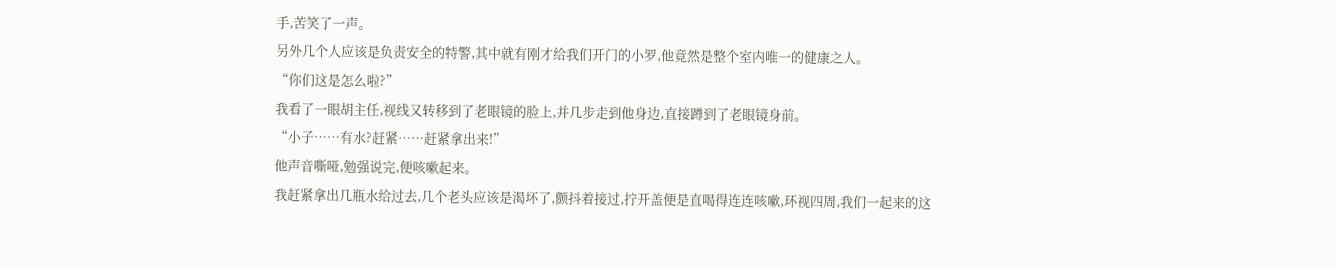手,苦笑了一声。
另外几个人应该是负责安全的特警,其中就有刚才给我们开门的小罗,他竟然是整个室内唯一的健康之人。
“你们这是怎么啦?”
我看了一眼胡主任,视线又转移到了老眼镜的脸上,并几步走到他身边,直接蹲到了老眼镜身前。
“小子……有水?赶紧……赶紧拿出来!”
他声音嘶哑,勉强说完,便咳嗽起来。
我赶紧拿出几瓶水给过去,几个老头应该是渴坏了,颤抖着接过,拧开盖便是直喝得连连咳嗽,环视四周,我们一起来的这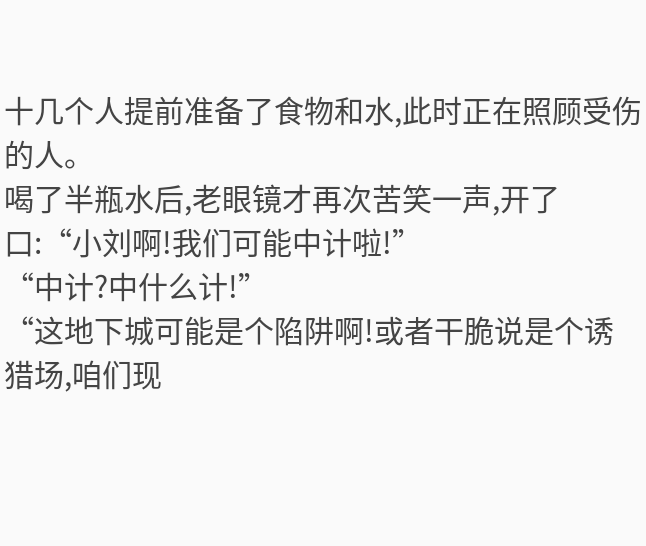十几个人提前准备了食物和水,此时正在照顾受伤的人。
喝了半瓶水后,老眼镜才再次苦笑一声,开了口:“小刘啊!我们可能中计啦!”
“中计?中什么计!”
“这地下城可能是个陷阱啊!或者干脆说是个诱猎场,咱们现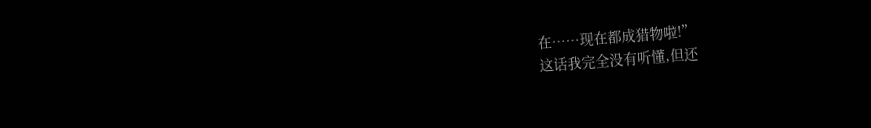在……现在都成猎物啦!”
这话我完全没有听懂,但还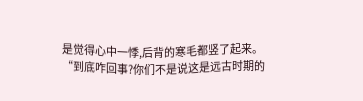是觉得心中一悸,后背的寒毛都竖了起来。
“到底咋回事?你们不是说这是远古时期的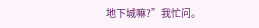地下城嘛?”我忙问。